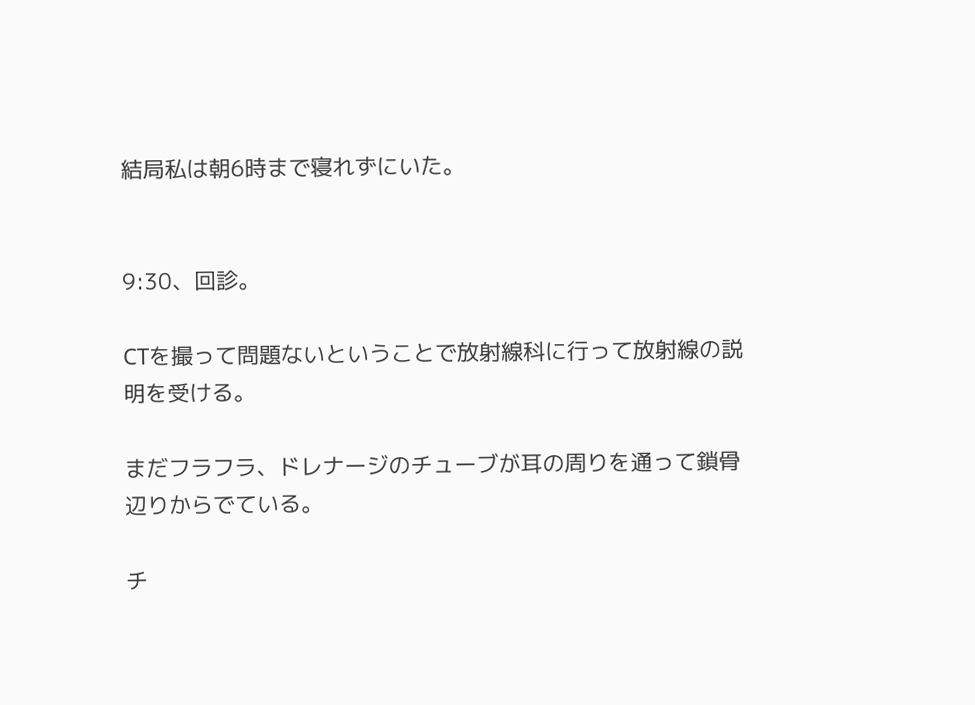結局私は朝6時まで寝れずにいた。


9:30、回診。

CTを撮って問題ないということで放射線科に行って放射線の説明を受ける。

まだフラフラ、ドレナージのチューブが耳の周りを通って鎖骨辺りからでている。

チ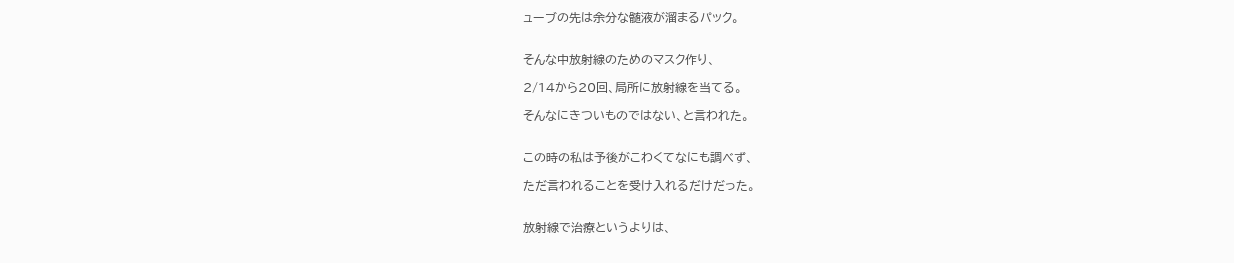ューブの先は余分な髄液が溜まるパック。


そんな中放射線のためのマスク作り、

2/14から20回、局所に放射線を当てる。

そんなにきついものではない、と言われた。


この時の私は予後がこわくてなにも調べず、

ただ言われることを受け入れるだけだった。


放射線で治療というよりは、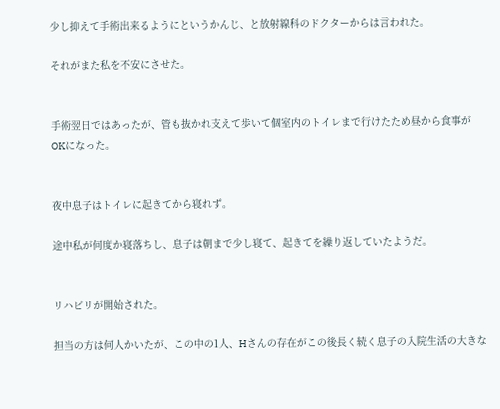少し抑えて手術出来るようにというかんじ、と放射線科のドクターからは言われた。

それがまた私を不安にさせた。


手術翌日ではあったが、管も抜かれ支えて歩いて個室内のトイレまで行けたため昼から食事がOKになった。


夜中息子はトイレに起きてから寝れず。

途中私が何度か寝落ちし、息子は朝まで少し寝て、起きてを繰り返していたようだ。


リハビリが開始された。

担当の方は何人かいたが、この中の1人、Hさんの存在がこの後長く続く息子の入院生活の大きな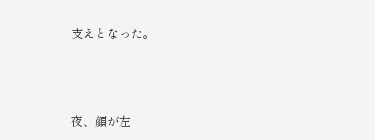支えとなった。



夜、顔が左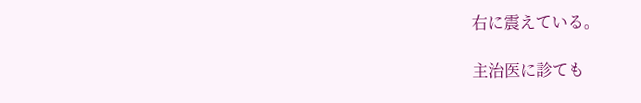右に震えている。

主治医に診ても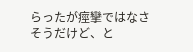らったが痙攣ではなさそうだけど、と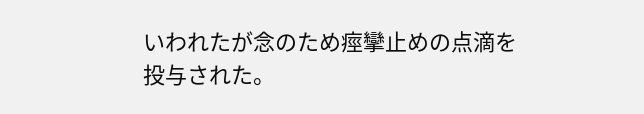いわれたが念のため痙攣止めの点滴を投与された。